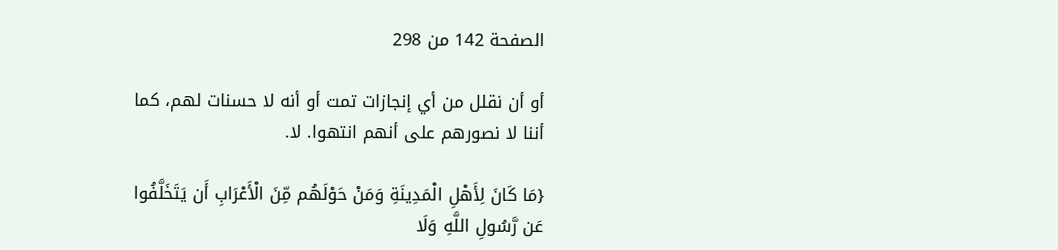الصفحة 142 من 298

أو أن نقلل من أي إنجازات تمت أو أنه لا حسنات لهم، كما أننا لا نصورهم على أنهم انتهوا. لا.

{مَا كَانَ لِأَهْلِ الْمَدِينَةِ وَمَنْ حَوْلَهُم مِّنَ الْأَعْرَابِ أَن يَتَخَلَّفُوا عَن رَّسُولِ اللَّهِ وَلَا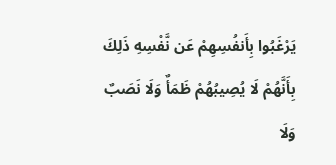يَرْغَبُوا بِأَنفُسِهِمْ عَن نَّفْسِهِ ذَلِكَ بِأَنَّهُمْ لَا يُصِيبُهُمْ ظَمَأٌ وَلَا نَصَبٌ وَلَا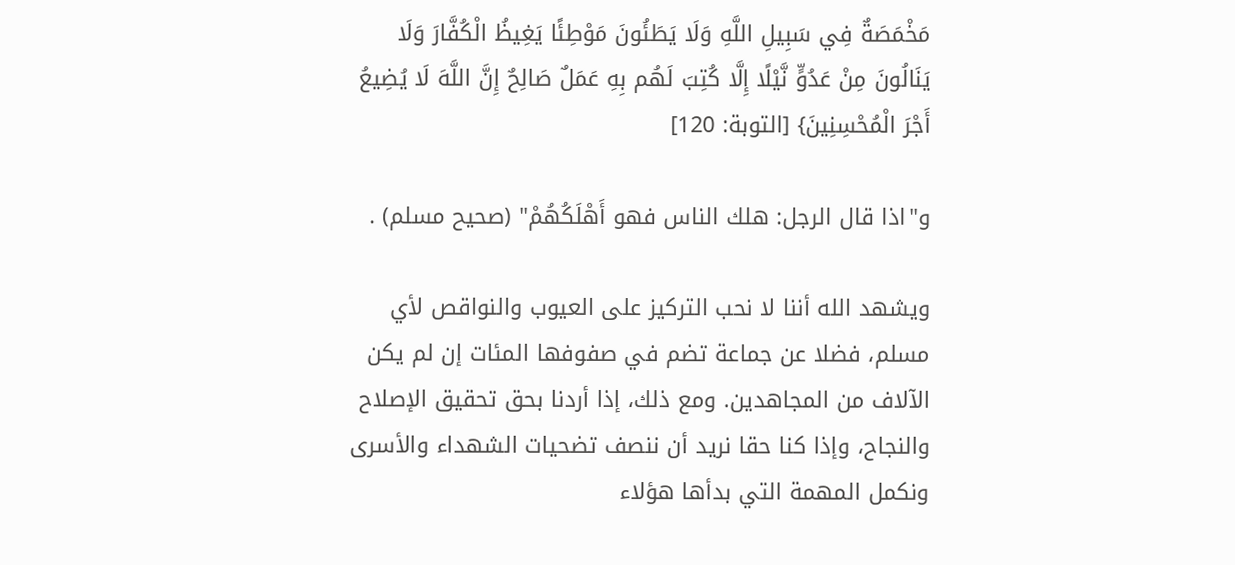مَخْمَصَةٌ فِي سَبِيلِ اللَّهِ وَلَا يَطَئُونَ مَوْطِئًا يَغِيظُ الْكُفَّارَ وَلَا يَنَالُونَ مِنْ عَدُوٍّ نَّيْلًا إِلَّا كُتِبَ لَهُم بِهِ عَمَلٌ صَالِحٌ إِنَّ اللَّهَ لَا يُضِيعُ أَجْرَ الْمُحْسِنِينَ} [التوبة: 120]

و"اذا قال الرجل: هلك الناس فهو أَهْلَكُهُمْ" (صحيح مسلم) .

ويشهد الله أننا لا نحب التركيز على العيوب والنواقص لأي مسلم، فضلا عن جماعة تضم في صفوفها المئات إن لم يكن الآلاف من المجاهدين. ومع ذلك، إذا أردنا بحق تحقيق الإصلاح والنجاح، وإذا كنا حقا نريد أن ننصف تضحيات الشهداء والأسرى ونكمل المهمة التي بدأها هؤلاء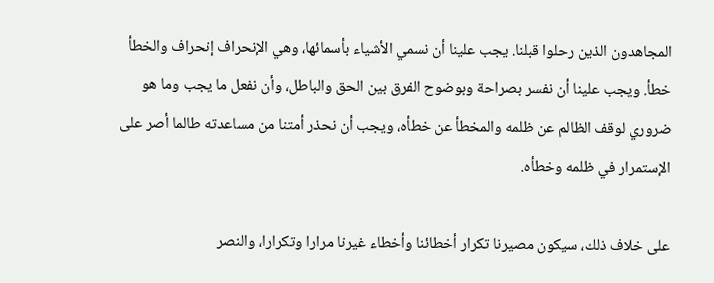المجاهدون الذين رحلوا قبلنا. يجب علينا أن نسمي الأشياء بأسمائها، وهي الإنحراف إنحراف والخطأ خطأ. ويجب علينا أن نفسر بصراحة وبوضوح الفرق بين الحق والباطل، وأن نفعل ما يجب وما هو ضروري لوقف الظالم عن ظلمه والمخطأ عن خطأه، ويجب أن نحذر أمتنا من مساعدته طالما أصر على الإستمرار في ظلمه وخطأه.

على خلاف ذلك، سيكون مصيرنا تكرار أخطائنا وأخطاء غيرنا مرارا وتكرارا، والنصر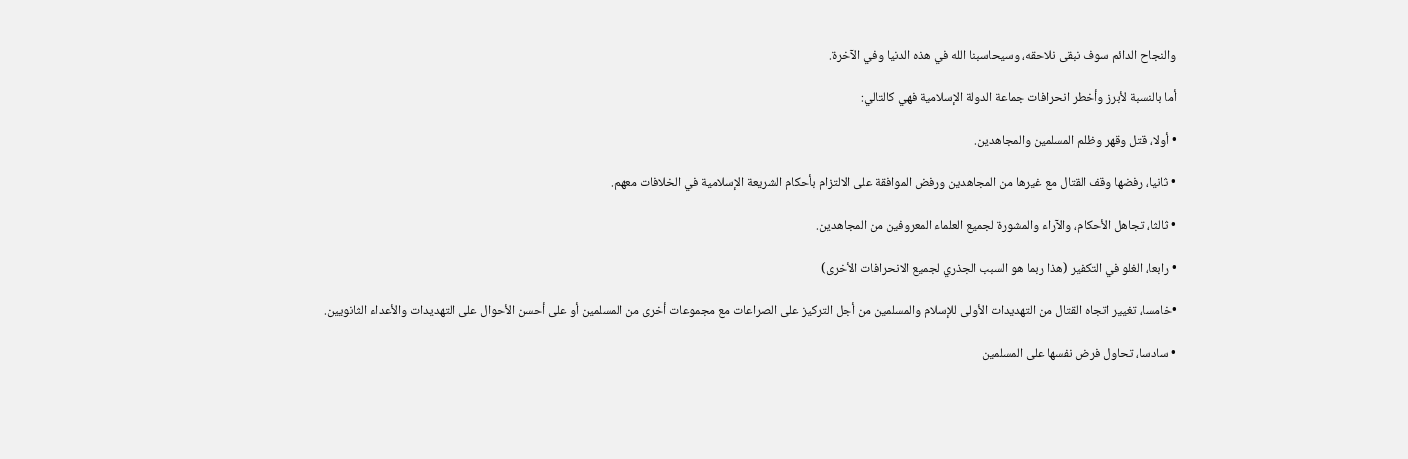والنجاح الدائم سوف نبقى نلاحقه، وسيحاسبنا الله في هذه الدنيا وفي الآخرة.

أما بالنسبة لأبرز وأخطر انحرافات جماعة الدولة الإسلامية فهي كالتالي:

• أولا، قتل وقهر وظلم المسلمين والمجاهدين.

• ثانيا، رفضها وقف القتال مع غيرها من المجاهدين ورفض الموافقة على الالتزام بأحكام الشريعة الإسلامية في الخلافات معهم.

• ثالثا، تجاهل الأحكام، والآراء والمشورة لجميع العلماء المعروفين من المجاهدين.

• رابعا، الغلو في التكفير (هذا ربما هو السبب الجذري لجميع الانحرافات الأخرى)

•خامسا، تغيير اتجاه القتال من التهديدات الأولى للإسلام والمسلمين من أجل التركيز على الصراعات مع مجموعات أخرى من المسلمين أو على أحسن الأحوال على التهديدات والأعداء الثانويين.

• سادسا، تحاول فرض نفسها على المسلمين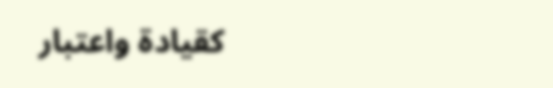كقيادة واعتبار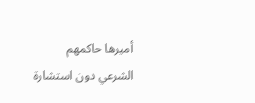أميرها حاكمهم الشرعي دون استشارة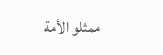ممثلو الأمة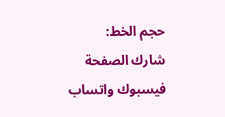حجم الخط:
شارك الصفحة
فيسبوك واتساب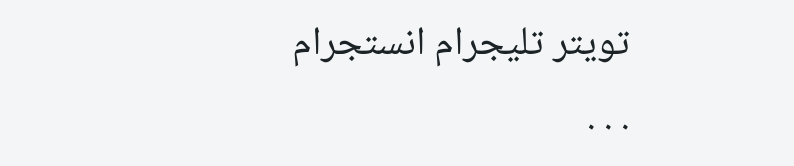تويتر تليجرام انستجرام
. . .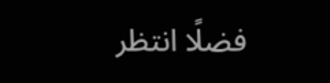فضلًا انتظر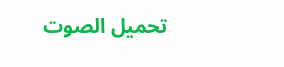تحميل الصوت